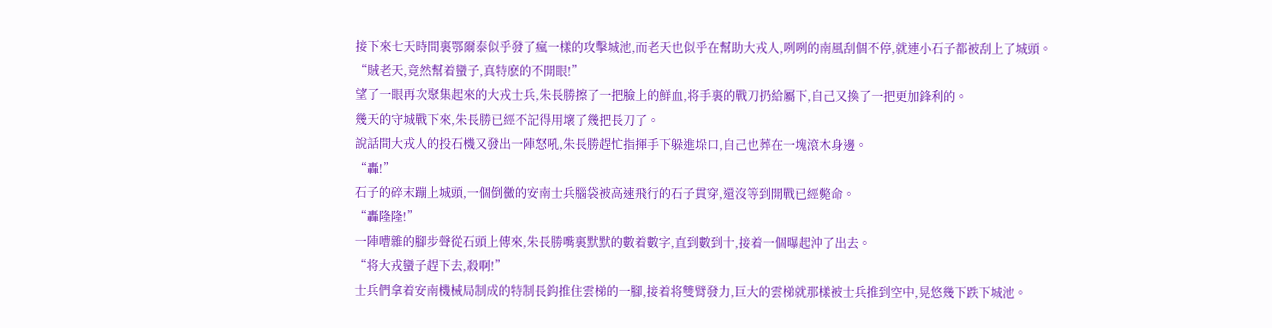接下來七天時間裏鄂爾泰似乎發了瘋一樣的攻擊城池,而老天也似乎在幫助大戎人,咧咧的南風刮個不停,就連小石子都被刮上了城頭。
“賊老天,竟然幫着蠻子,真特麽的不開眼!”
望了一眼再次聚集起來的大戎士兵,朱長勝擦了一把臉上的鮮血,将手裏的戰刀扔給屬下,自己又換了一把更加鋒利的。
幾天的守城戰下來,朱長勝已經不記得用壞了幾把長刀了。
說話間大戎人的投石機又發出一陣怒吼,朱長勝趕忙指揮手下躲進垛口,自己也葬在一塊滾木身邊。
“轟!”
石子的碎末蹦上城頭,一個倒黴的安南士兵腦袋被高速飛行的石子貫穿,還沒等到開戰已經斃命。
“轟隆隆!”
一陣嘈雜的腳步聲從石頭上傳來,朱長勝嘴裏默默的數着數字,直到數到十,接着一個曝起沖了出去。
“将大戎蠻子趕下去,殺啊!”
士兵們拿着安南機械局制成的特制長鈎推住雲梯的一腳,接着将雙臂發力,巨大的雲梯就那樣被士兵推到空中,晃悠幾下跌下城池。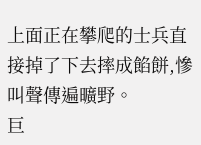上面正在攀爬的士兵直接掉了下去摔成餡餅,慘叫聲傳遍曠野。
巨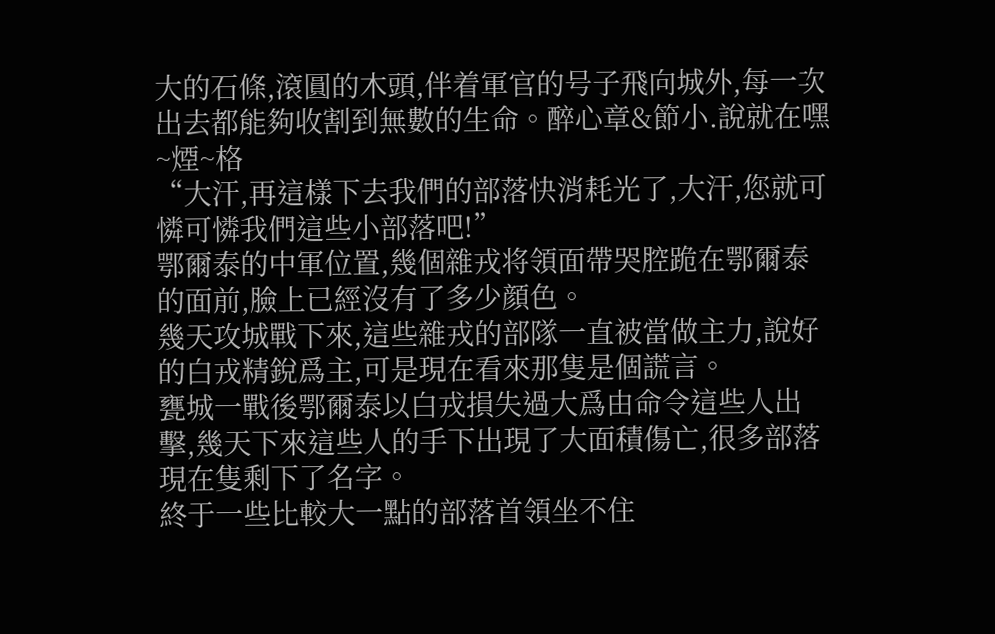大的石條,滾圓的木頭,伴着軍官的号子飛向城外,每一次出去都能夠收割到無數的生命。醉心章&節小.說就在嘿~煙~格
“大汗,再這樣下去我們的部落快消耗光了,大汗,您就可憐可憐我們這些小部落吧!”
鄂爾泰的中軍位置,幾個雜戎将領面帶哭腔跪在鄂爾泰的面前,臉上已經沒有了多少顔色。
幾天攻城戰下來,這些雜戎的部隊一直被當做主力,說好的白戎精銳爲主,可是現在看來那隻是個謊言。
甕城一戰後鄂爾泰以白戎損失過大爲由命令這些人出擊,幾天下來這些人的手下出現了大面積傷亡,很多部落現在隻剩下了名字。
終于一些比較大一點的部落首領坐不住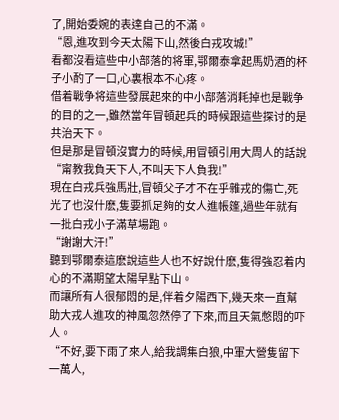了,開始委婉的表達自己的不滿。
“恩,進攻到今天太陽下山,然後白戎攻城!”
看都沒看這些中小部落的将軍,鄂爾泰拿起馬奶酒的杯子小酌了一口,心裏根本不心疼。
借着戰争将這些發展起來的中小部落消耗掉也是戰争的目的之一,雖然當年冒頓起兵的時候跟這些探讨的是共治天下。
但是那是冒頓沒實力的時候,用冒頓引用大周人的話說“甯教我負天下人,不叫天下人負我!”
現在白戎兵強馬壯,冒頓父子才不在乎雜戎的傷亡,死光了也沒什麽,隻要抓足夠的女人進帳篷,過些年就有一批白戎小子滿草場跑。
“謝謝大汗!”
聽到鄂爾泰這麽說這些人也不好說什麽,隻得強忍着内心的不滿期望太陽早點下山。
而讓所有人很郁悶的是,伴着夕陽西下,幾天來一直幫助大戎人進攻的神風忽然停了下來,而且天氣憋悶的吓人。
“不好,要下雨了來人,給我調集白狼,中軍大營隻留下一萬人,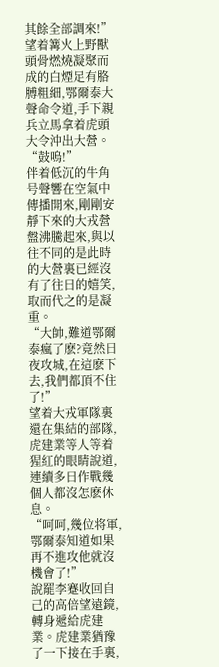其餘全部調來!”
望着篝火上野獸頭骨燃燒凝聚而成的白煙足有胳膊粗細,鄂爾泰大聲命令道,手下親兵立馬拿着虎頭大令沖出大營。
“鼓嗚!”
伴着低沉的牛角号聲響在空氣中傳播開來,剛剛安靜下來的大戎營盤沸騰起來,與以往不同的是此時的大營裏已經沒有了往日的嬉笑,取而代之的是凝重。
“大帥,難道鄂爾泰瘋了麽?竟然日夜攻城,在這麽下去,我們都頂不住了!”
望着大戎軍隊裏還在集結的部隊,虎建業等人等着猩紅的眼睛說道,連續多日作戰幾個人都沒怎麽休息。
“呵呵,幾位将軍,鄂爾泰知道如果再不進攻他就沒機會了!”
說罷李蹇收回自己的高倍望遠鏡,轉身遞給虎建業。虎建業猶豫了一下接在手裏,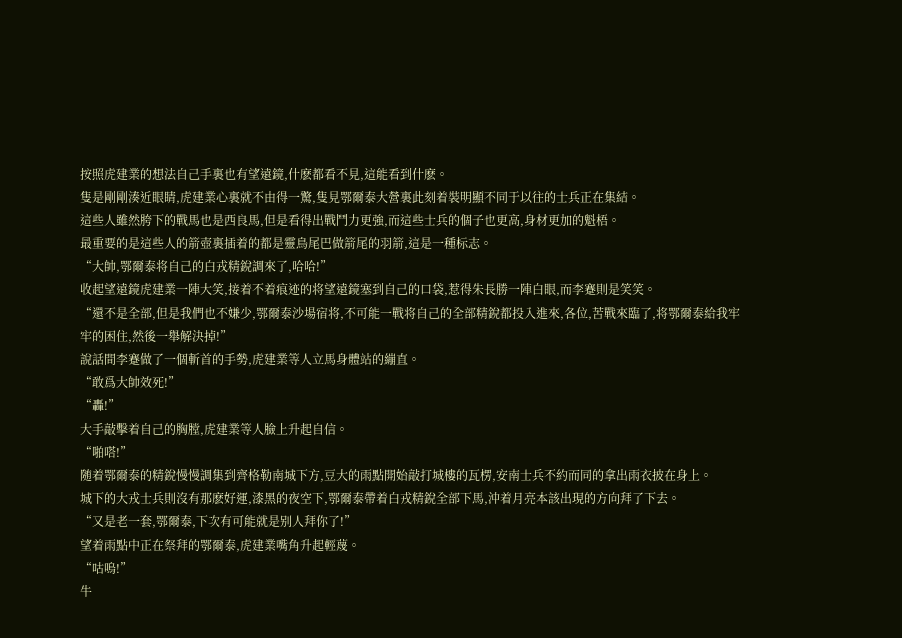按照虎建業的想法自己手裏也有望遠鏡,什麽都看不見,這能看到什麽。
隻是剛剛湊近眼睛,虎建業心裏就不由得一驚,隻見鄂爾泰大營裏此刻着裝明顯不同于以往的士兵正在集結。
這些人雖然胯下的戰馬也是西良馬,但是看得出戰鬥力更強,而這些士兵的個子也更高,身材更加的魁梧。
最重要的是這些人的箭壺裏插着的都是靈鳥尾巴做箭尾的羽箭,這是一種标志。
“大帥,鄂爾泰将自己的白戎精銳調來了,哈哈!”
收起望遠鏡虎建業一陣大笑,接着不着痕迹的将望遠鏡塞到自己的口袋,惹得朱長勝一陣白眼,而李蹇則是笑笑。
“還不是全部,但是我們也不嫌少,鄂爾泰沙場宿将,不可能一戰将自己的全部精銳都投入進來,各位,苦戰來臨了,将鄂爾泰給我牢牢的困住,然後一舉解決掉!”
說話間李蹇做了一個斬首的手勢,虎建業等人立馬身體站的繃直。
“敢爲大帥效死!”
“轟!”
大手敲擊着自己的胸膛,虎建業等人臉上升起自信。
“啪嗒!”
随着鄂爾泰的精銳慢慢調集到齊格勒南城下方,豆大的雨點開始敲打城樓的瓦楞,安南士兵不約而同的拿出雨衣披在身上。
城下的大戎士兵則沒有那麽好運,漆黑的夜空下,鄂爾泰帶着白戎精銳全部下馬,沖着月亮本該出現的方向拜了下去。
“又是老一套,鄂爾泰,下次有可能就是别人拜你了!”
望着雨點中正在祭拜的鄂爾泰,虎建業嘴角升起輕蔑。
“咕嗚!”
牛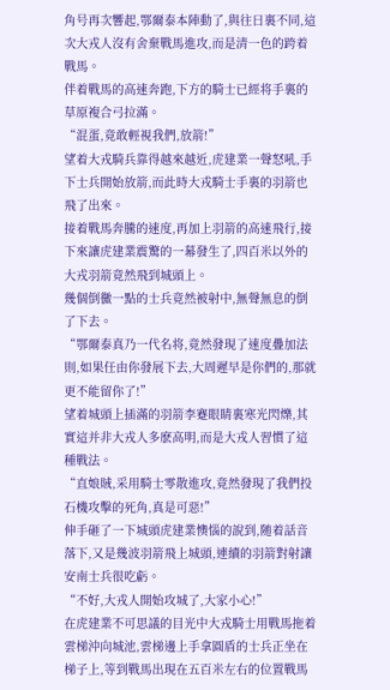角号再次響起,鄂爾泰本陣動了,與往日裏不同,這次大戎人沒有舍棄戰馬進攻,而是清一色的跨着戰馬。
伴着戰馬的高速奔跑,下方的騎士已經将手裏的草原複合弓拉滿。
“混蛋,竟敢輕視我們,放箭!”
望着大戎騎兵靠得越來越近,虎建業一聲怒吼,手下士兵開始放箭,而此時大戎騎士手裏的羽箭也飛了出來。
接着戰馬奔騰的速度,再加上羽箭的高速飛行,接下來讓虎建業震驚的一幕發生了,四百米以外的大戎羽箭竟然飛到城頭上。
幾個倒黴一點的士兵竟然被射中,無聲無息的倒了下去。
“鄂爾泰真乃一代名将,竟然發現了速度疊加法則,如果任由你發展下去,大周遲早是你們的,那就更不能留你了!”
望着城頭上插滿的羽箭李蹇眼睛裏寒光閃爍,其實這并非大戎人多麽高明,而是大戎人習慣了這種戰法。
“直娘賊,采用騎士零散進攻,竟然發現了我們投石機攻擊的死角,真是可惡!”
伸手砸了一下城頭虎建業懊惱的說到,随着話音落下,又是幾波羽箭飛上城頭,連續的羽箭對射讓安南士兵很吃虧。
“不好,大戎人開始攻城了,大家小心!”
在虎建業不可思議的目光中大戎騎士用戰馬拖着雲梯沖向城池,雲梯邊上手拿圓盾的士兵正坐在梯子上,等到戰馬出現在五百米左右的位置戰馬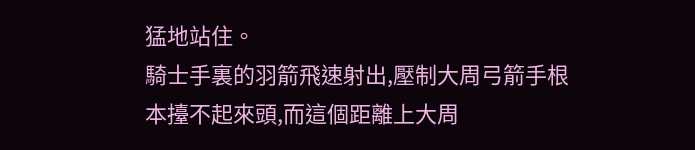猛地站住。
騎士手裏的羽箭飛速射出,壓制大周弓箭手根本擡不起來頭,而這個距離上大周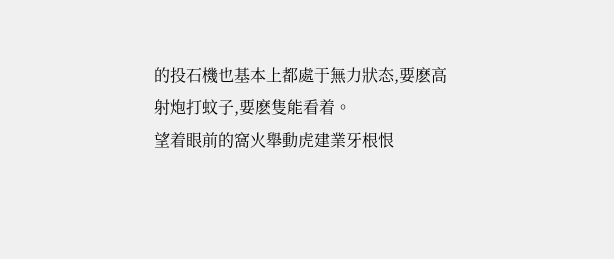的投石機也基本上都處于無力狀态,要麽高射炮打蚊子,要麽隻能看着。
望着眼前的窩火舉動虎建業牙根恨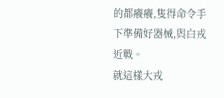的都癢癢,隻得命令手下準備好器械,與白戎近戰。
就這樣大戎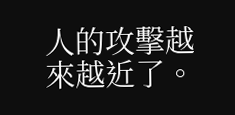人的攻擊越來越近了。